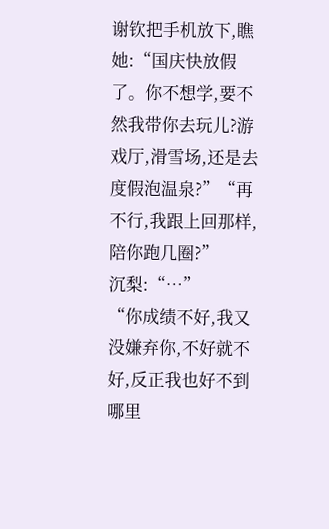谢钦把手机放下,瞧她:“国庆快放假了。你不想学,要不然我带你去玩儿?游戏厅,滑雪场,还是去度假泡温泉?”“再不行,我跟上回那样,陪你跑几圈?”
沉梨:“…”
“你成绩不好,我又没嫌弃你,不好就不好,反正我也好不到哪里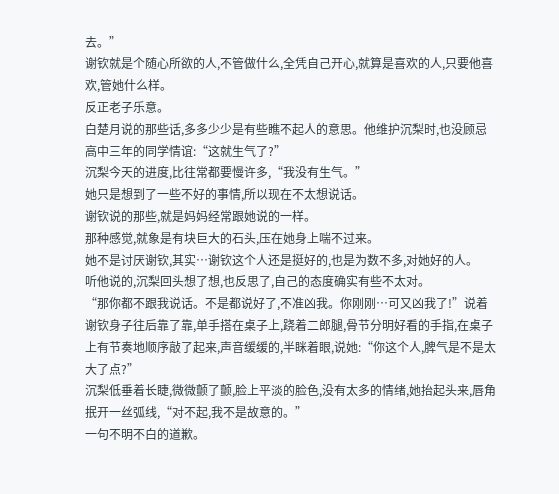去。”
谢钦就是个随心所欲的人,不管做什么,全凭自己开心,就算是喜欢的人,只要他喜欢,管她什么样。
反正老子乐意。
白楚月说的那些话,多多少少是有些瞧不起人的意思。他维护沉梨时,也没顾忌高中三年的同学情谊:“这就生气了?”
沉梨今天的进度,比往常都要慢许多,“我没有生气。”
她只是想到了一些不好的事情,所以现在不太想说话。
谢钦说的那些,就是妈妈经常跟她说的一样。
那种感觉,就象是有块巨大的石头,压在她身上喘不过来。
她不是讨厌谢钦,其实…谢钦这个人还是挺好的,也是为数不多,对她好的人。
听他说的,沉梨回头想了想,也反思了,自己的态度确实有些不太对。
“那你都不跟我说话。不是都说好了,不准凶我。你刚刚…可又凶我了!”说着谢钦身子往后靠了靠,单手搭在桌子上,跷着二郎腿,骨节分明好看的手指,在桌子上有节奏地顺序敲了起来,声音缓缓的,半眯着眼,说她:“你这个人,脾气是不是太大了点?”
沉梨低垂着长睫,微微颤了颤,脸上平淡的脸色,没有太多的情绪,她抬起头来,唇角抿开一丝弧线,“对不起,我不是故意的。”
一句不明不白的道歉。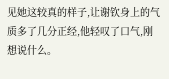见她这较真的样子,让谢钦身上的气质多了几分正经,他轻叹了口气,刚想说什么。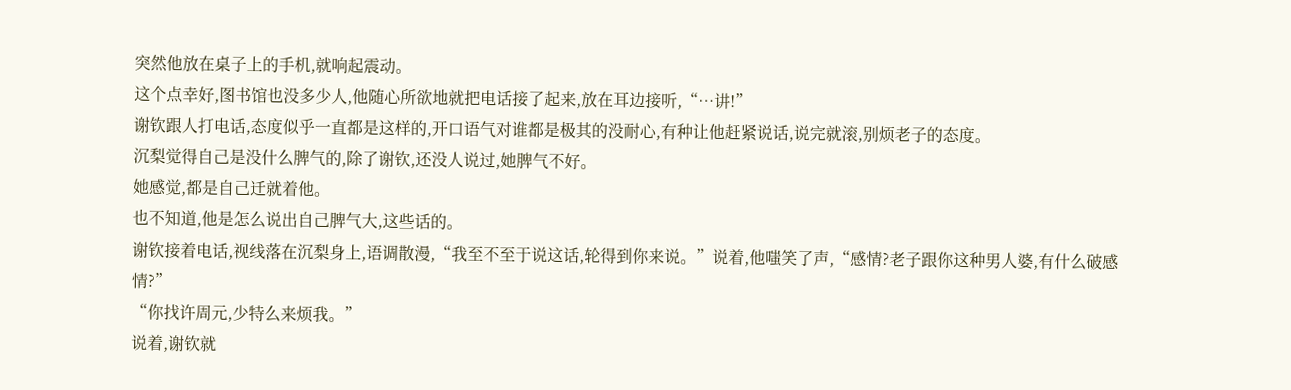突然他放在桌子上的手机,就响起震动。
这个点幸好,图书馆也没多少人,他随心所欲地就把电话接了起来,放在耳边接听,“…讲!”
谢钦跟人打电话,态度似乎一直都是这样的,开口语气对谁都是极其的没耐心,有种让他赶紧说话,说完就滚,别烦老子的态度。
沉梨觉得自己是没什么脾气的,除了谢钦,还没人说过,她脾气不好。
她感觉,都是自己迁就着他。
也不知道,他是怎么说出自己脾气大,这些话的。
谢钦接着电话,视线落在沉梨身上,语调散漫,“我至不至于说这话,轮得到你来说。”说着,他嗤笑了声,“感情?老子跟你这种男人婆,有什么破感情?”
“你找许周元,少特么来烦我。”
说着,谢钦就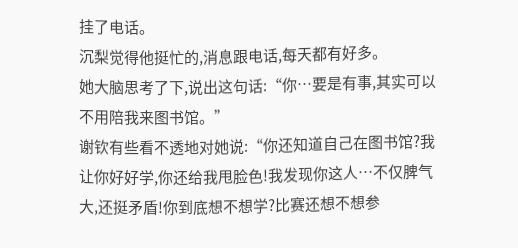挂了电话。
沉梨觉得他挺忙的,消息跟电话,每天都有好多。
她大脑思考了下,说出这句话:“你…要是有事,其实可以不用陪我来图书馆。”
谢钦有些看不透地对她说:“你还知道自己在图书馆?我让你好好学,你还给我甩脸色!我发现你这人…不仅脾气大,还挺矛盾!你到底想不想学?比赛还想不想参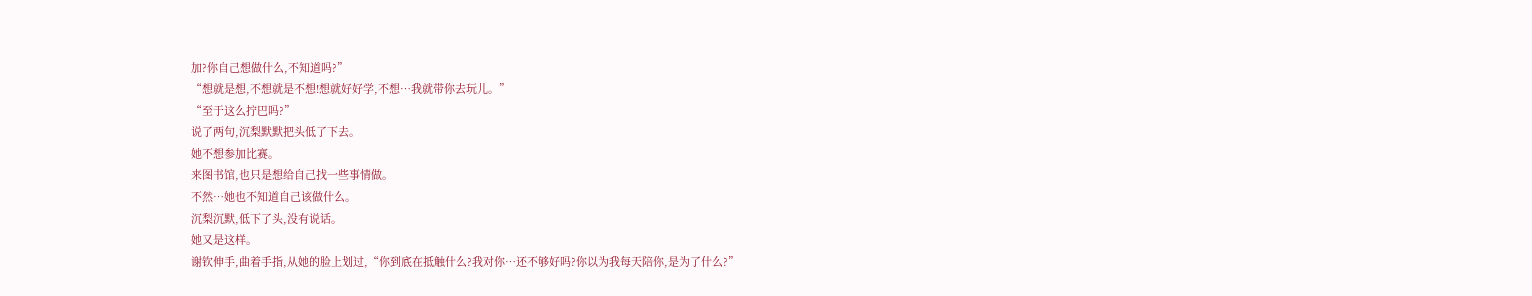加?你自己想做什么,不知道吗?”
“想就是想,不想就是不想!想就好好学,不想…我就带你去玩儿。”
“至于这么拧巴吗?”
说了两句,沉梨默默把头低了下去。
她不想参加比赛。
来图书馆,也只是想给自己找一些事情做。
不然…她也不知道自己该做什么。
沉梨沉默,低下了头,没有说话。
她又是这样。
谢钦伸手,曲着手指,从她的脸上划过,“你到底在抵触什么?我对你…还不够好吗?你以为我每天陪你,是为了什么?”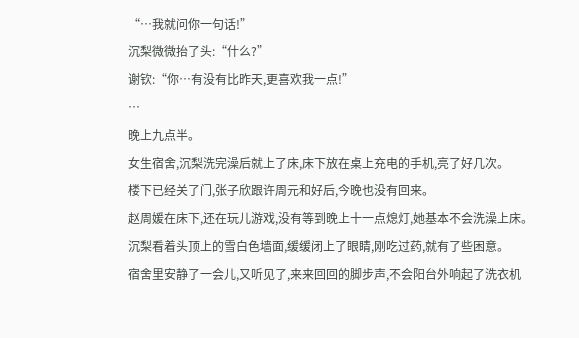“…我就问你一句话!”
沉梨微微抬了头:“什么?”
谢钦:“你…有没有比昨天,更喜欢我一点!”
…
晚上九点半。
女生宿舍,沉梨洗完澡后就上了床,床下放在桌上充电的手机,亮了好几次。
楼下已经关了门,张子欣跟许周元和好后,今晚也没有回来。
赵周媛在床下,还在玩儿游戏,没有等到晚上十一点熄灯,她基本不会洗澡上床。
沉梨看着头顶上的雪白色墙面,缓缓闭上了眼睛,刚吃过药,就有了些困意。
宿舍里安静了一会儿,又听见了,来来回回的脚步声,不会阳台外响起了洗衣机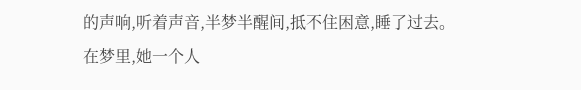的声响,听着声音,半梦半醒间,抵不住困意,睡了过去。
在梦里,她一个人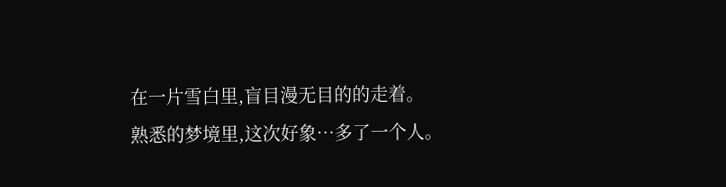在一片雪白里,盲目漫无目的的走着。
熟悉的梦境里,这次好象…多了一个人。